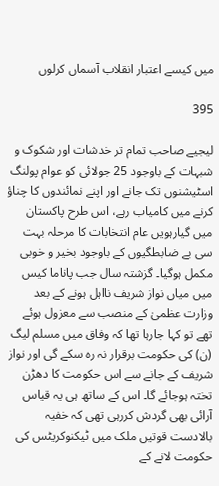میں کیسے اعتبار انقلاب آسماں کرلوں

395

لیجیے صاحب تمام تر خدشات اور شکوک و شبہات کے باوجود 25 جولائی کو عوام پولنگ اسٹیشنوں تک جانے اور اپنے نمائندوں کا چناؤ کرنے میں کامیاب رہے، اس طرح پاکستان میں گیارہویں عام انتخابات کا مرحلہ بہت سی بے ضابطگیوں کے باوجود بخیر و خوبی مکمل ہوگیا۔ گزشتہ سال جب پاناما کیس میں میاں نواز شریف نااہل ہونے کے بعد وزارت عظمیٰ کے منصب سے معزول ہوئے تھے تو کہا جارہا تھا کہ وفاق میں مسلم لیگ (ن) کی حکومت برقرار نہ رہ سکے گی اور نواز شریف کے جانے سے اس حکومت کا دھڑن تختہ ہوجائے گا۔ اس کے ساتھ ہی یہ قیاس آرائی بھی گردش کررہی تھی کہ خفیہ بالادست قوتیں ملک میں ٹیکنوکریٹس کی حکومت لانے کے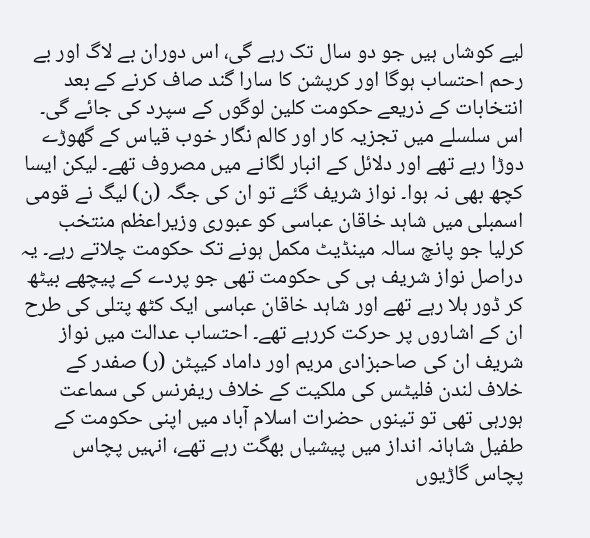لیے کوشاں ہیں جو دو سال تک رہے گی، اس دوران بے لاگ اور بے رحم احتساب ہوگا اور کرپشن کا سارا گند صاف کرنے کے بعد انتخابات کے ذریعے حکومت کلین لوگوں کے سپرد کی جائے گی۔ اس سلسلے میں تجزیہ کار اور کالم نگار خوب قیاس کے گھوڑے دوڑا رہے تھے اور دلائل کے انبار لگانے میں مصروف تھے۔ لیکن ایسا کچھ بھی نہ ہوا۔ نواز شریف گئے تو ان کی جگہ (ن) لیگ نے قومی اسمبلی میں شاہد خاقان عباسی کو عبوری وزیراعظم منتخب کرلیا جو پانچ سالہ مینڈیٹ مکمل ہونے تک حکومت چلاتے رہے۔ یہ دراصل نواز شریف ہی کی حکومت تھی جو پردے کے پیچھے بیٹھ کر ڈور ہلا رہے تھے اور شاہد خاقان عباسی ایک کٹھ پتلی کی طرح ان کے اشاروں پر حرکت کررہے تھے۔ احتساب عدالت میں نواز شریف ان کی صاحبزادی مریم اور داماد کیپٹن (ر) صفدر کے خلاف لندن فلیٹس کی ملکیت کے خلاف ریفرنس کی سماعت ہورہی تھی تو تینوں حضرات اسلام آباد میں اپنی حکومت کے طفیل شاہانہ انداز میں پیشیاں بھگت رہے تھے، انہیں پچاس پچاس گاڑیوں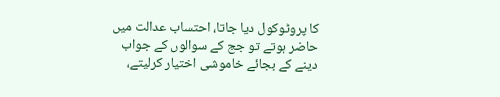کا پروٹوکول دیا جاتا، احتساب عدالت میں حاضر ہوتے تو جج کے سوالوں کے جواب دینے کے بجائے خاموشی اختیار کرلیتے،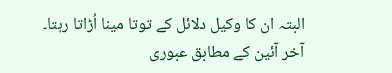البتہ ان کا وکیل دلائل کے توتا مینا اُڑاتا رہتا۔ آخر آئین کے مطابق عبوری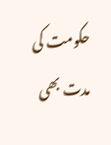حکومت کی مدت بھی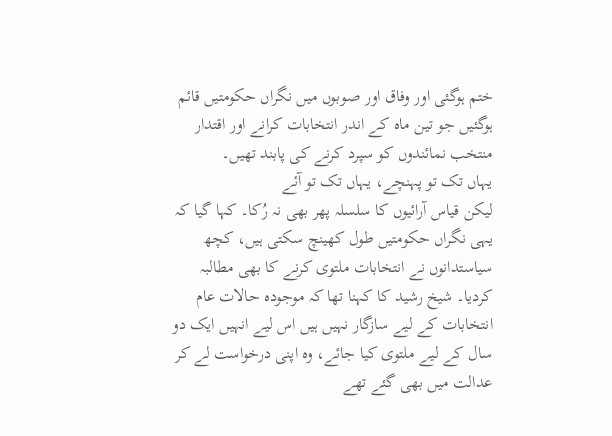ختم ہوگئی اور وفاق اور صوبوں میں نگراں حکومتیں قائم ہوگئیں جو تین ماہ کے اندر انتخابات کرانے اور اقتدار منتخب نمائندوں کو سپرد کرنے کی پابند تھیں۔
یہاں تک تو پہنچے، یہاں تک تو آئے
لیکن قیاس آرائیوں کا سلسلہ پھر بھی نہ رُکا۔ کہا گیا کہ یہی نگراں حکومتیں طول کھینچ سکتی ہیں، کچھ سیاستدانوں نے انتخابات ملتوی کرنے کا بھی مطالبہ کردیا۔ شیخ رشید کا کہنا تھا کہ موجودہ حالات عام انتخابات کے لیے سازگار نہیں ہیں اس لیے انہیں ایک دو سال کے لیے ملتوی کیا جائے، وہ اپنی درخواست لے کر عدالت میں بھی گئے تھے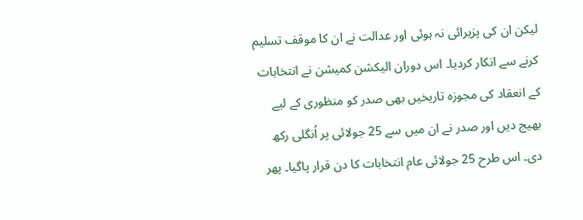لیکن ان کی پزیرائی نہ ہوئی اور عدالت نے ان کا موقف تسلیم کرنے سے انکار کردیا۔ اس دوران الیکشن کمیشن نے انتخابات کے انعقاد کی مجوزہ تاریخیں بھی صدر کو منظوری کے لیے بھیج دیں اور صدر نے ان میں سے 25 جولائی پر اُنگلی رکھ دی۔ اس طرح 25 جولائی عام انتخابات کا دن قرار پاگیا۔ پھر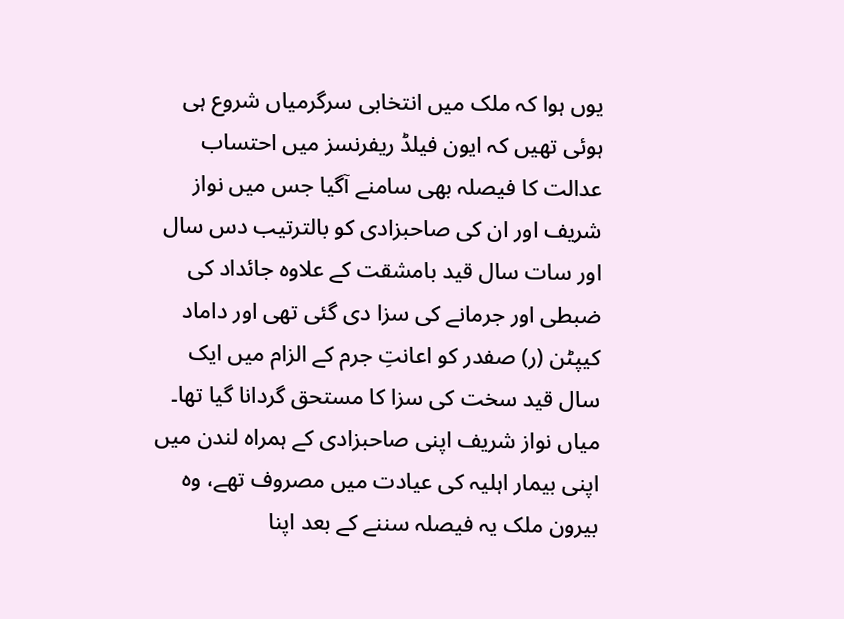یوں ہوا کہ ملک میں انتخابی سرگرمیاں شروع ہی ہوئی تھیں کہ ایون فیلڈ ریفرنسز میں احتساب عدالت کا فیصلہ بھی سامنے آگیا جس میں نواز شریف اور ان کی صاحبزادی کو بالترتیب دس سال اور سات سال قید بامشقت کے علاوہ جائداد کی ضبطی اور جرمانے کی سزا دی گئی تھی اور داماد کیپٹن (ر) صفدر کو اعانتِ جرم کے الزام میں ایک سال قید سخت کی سزا کا مستحق گردانا گیا تھا۔ میاں نواز شریف اپنی صاحبزادی کے ہمراہ لندن میں اپنی بیمار اہلیہ کی عیادت میں مصروف تھے، وہ بیرون ملک یہ فیصلہ سننے کے بعد اپنا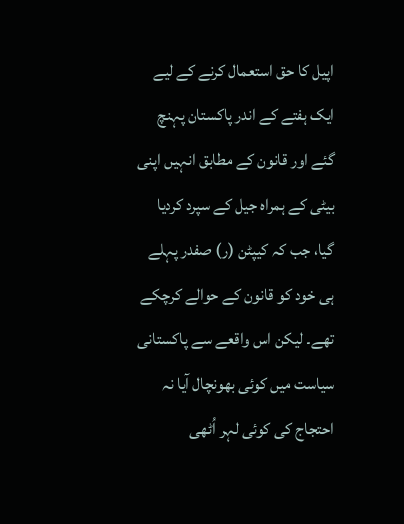اپیل کا حق استعمال کرنے کے لیے ایک ہفتے کے اندر پاکستان پہنچ گئے اور قانون کے مطابق انہیں اپنی بیٹی کے ہمراہ جیل کے سپرد کردیا گیا، جب کہ کیپٹن (ر) صفدر پہلے ہی خود کو قانون کے حوالے کرچکے تھے۔ لیکن اس واقعے سے پاکستانی سیاست میں کوئی بھونچال آیا نہ احتجاج کی کوئی لہر اُٹھی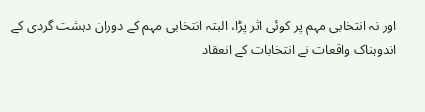اور نہ انتخابی مہم پر کوئی اثر پڑا، البتہ انتخابی مہم کے دوران دہشت گردی کے اندوہناک واقعات نے انتخابات کے انعقاد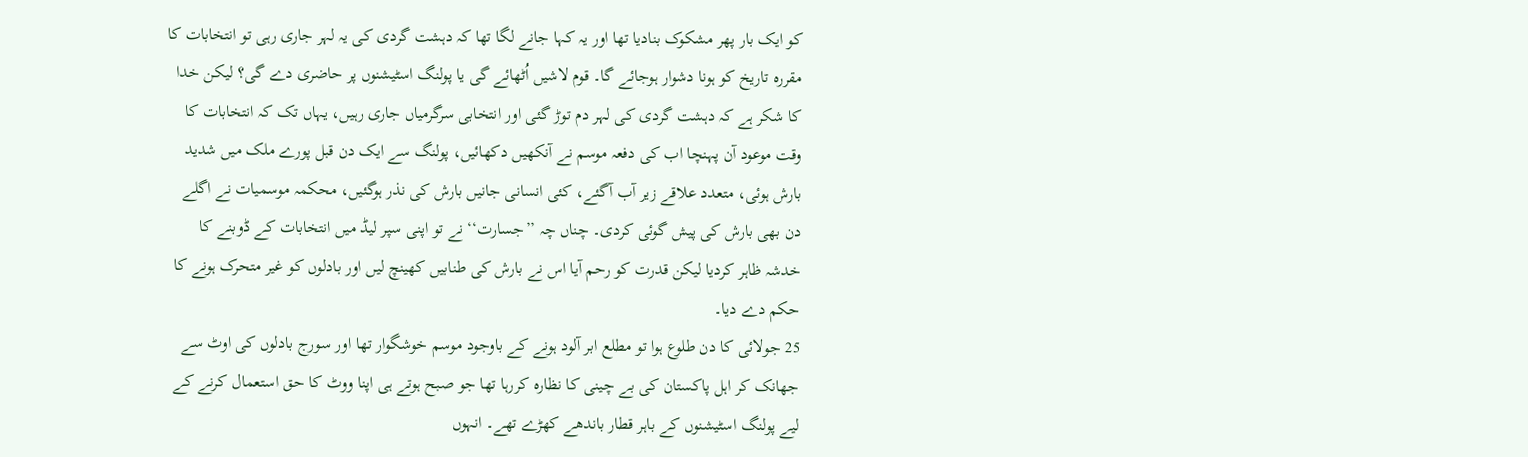کو ایک بار پھر مشکوک بنادیا تھا اور یہ کہا جانے لگا تھا کہ دہشت گردی کی یہ لہر جاری رہی تو انتخابات کا مقررہ تاریخ کو ہونا دشوار ہوجائے گا۔ قوم لاشیں اُٹھائے گی یا پولنگ اسٹیشنوں پر حاضری دے گی؟ لیکن خدا کا شکر ہے کہ دہشت گردی کی لہر دم توڑ گئی اور انتخابی سرگرمیاں جاری رہیں، یہاں تک کہ انتخابات کا وقت موعود آن پہنچا اب کی دفعہ موسم نے آنکھیں دکھائیں، پولنگ سے ایک دن قبل پورے ملک میں شدید بارش ہوئی، متعدد علاقے زیر آب آگئے، کئی انسانی جانیں بارش کی نذر ہوگئیں، محکمہ موسمیات نے اگلے دن بھی بارش کی پیش گوئی کردی۔ چناں چہ ’’جسارت‘‘ نے تو اپنی سپر لیڈ میں انتخابات کے ڈوبنے کا خدشہ ظاہر کردیا لیکن قدرت کو رحم آیا اس نے بارش کی طنابیں کھینچ لیں اور بادلوں کو غیر متحرک ہونے کا حکم دے دیا۔
25 جولائی کا دن طلوع ہوا تو مطلع ابر آلود ہونے کے باوجود موسم خوشگوار تھا اور سورج بادلوں کی اوٹ سے جھانک کر اہل پاکستان کی بے چینی کا نظارہ کررہا تھا جو صبح ہوتے ہی اپنا ووٹ کا حق استعمال کرنے کے لیے پولنگ اسٹیشنوں کے باہر قطار باندھے کھڑے تھے۔ انہوں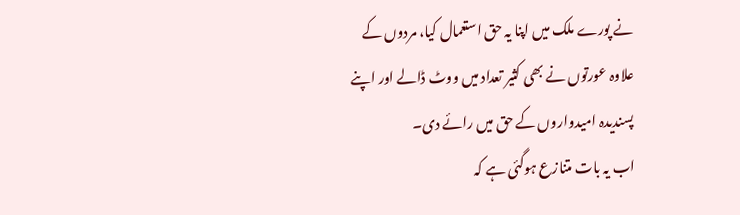نے پورے ملک میں اپنا یہ حق استعمال کیا، مردوں کے علاوہ عورتوں نے بھی کثیر تعداد میں ووٹ ڈالے اور اپنے پسندیدہ امیدواروں کے حق میں رائے دی۔
اب یہ بات متنازع ہوگئی ہے کہ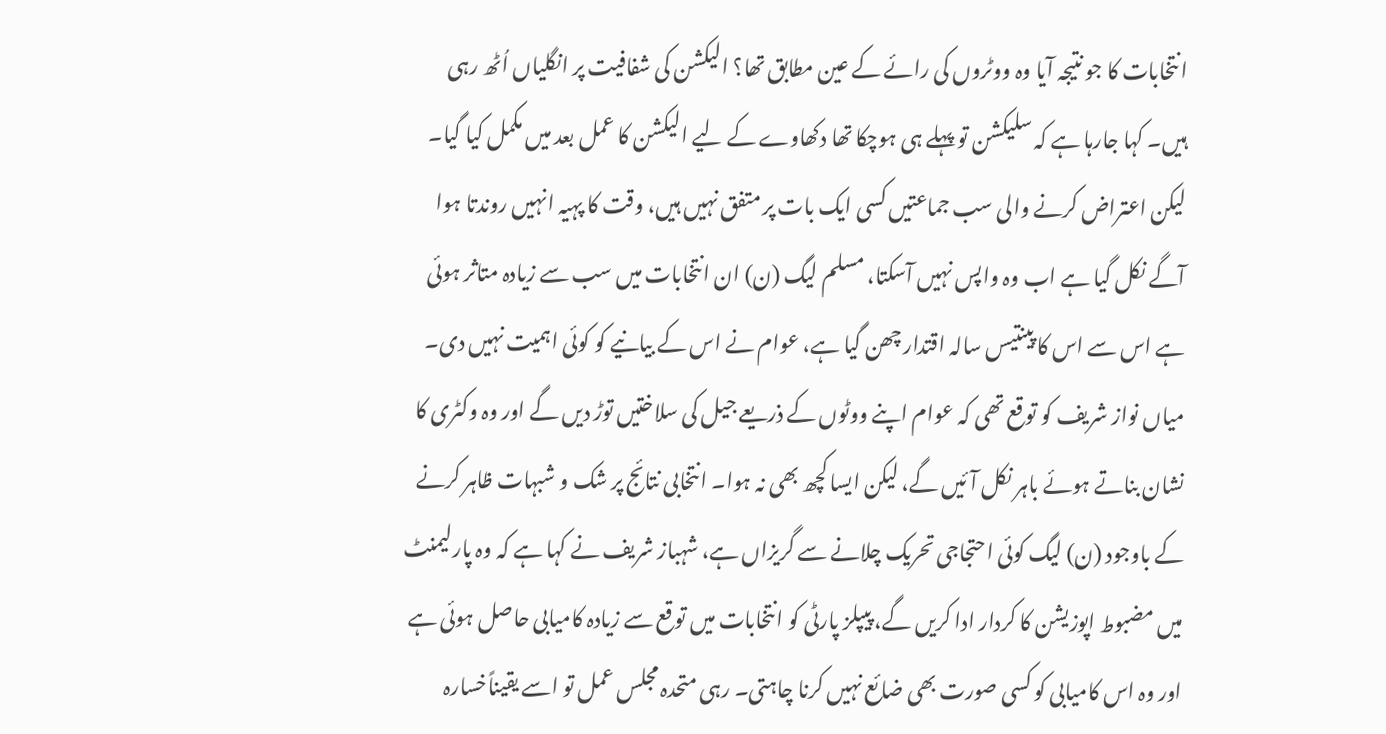انتخابات کا جو نتیجہ آیا وہ ووٹروں کی رائے کے عین مطابق تھا؟ الیکشن کی شفافیت پر انگلیاں اُٹھ رہی ہیں۔ کہا جارہا ہے کہ سلیکشن تو پہلے ہی ہوچکا تھا دکھاوے کے لیے الیکشن کا عمل بعد میں مکمل کیا گیا۔ لیکن اعتراض کرنے والی سب جماعتیں کسی ایک بات پر متفق نہیں ہیں، وقت کا پہیہ انہیں روندتا ہوا آگے نکل گیا ہے اب وہ واپس نہیں آسکتا، مسلم لیگ (ن) ان انتخابات میں سب سے زیادہ متاثر ہوئی ہے اس سے اس کا پینتیس سالہ اقتدار چھن گیا ہے، عوام نے اس کے بیانیے کو کوئی اہمیت نہیں دی۔ میاں نواز شریف کو توقع تھی کہ عوام اپنے ووٹوں کے ذریعے جیل کی سلاختیں توڑ دیں گے اور وہ وکٹری کا نشان بناتے ہوئے باہر نکل آئیں گے، لیکن ایسا کچھ بھی نہ ہوا۔ انتخابی نتائج پر شک و شبہات ظاہر کرنے کے باوجود (ن) لیگ کوئی احتجاجی تحریک چلانے سے گریزاں ہے، شہباز شریف نے کہا ہے کہ وہ پارلیمنٹ میں مضبوط اپوزیشن کا کردار ادا کریں گے، پیپلز پارٹی کو انتخابات میں توقع سے زیادہ کامیابی حاصل ہوئی ہے اور وہ اس کامیابی کو کسی صورت بھی ضائع نہیں کرنا چاہتی۔ رہی متحدہ مجلس عمل تو اسے یقیناًخسارہ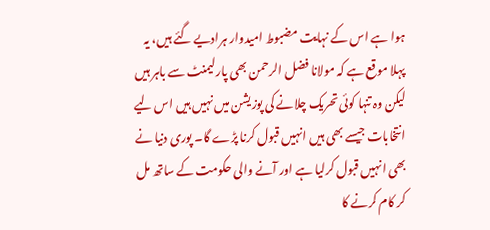ہوا ہے اس کے نہایت مضبوط امیدوار ہرادیے گئے ہیں، یہ پہلا موقع ہے کہ مولانا فضل الرحمن بھی پارلیمنٹ سے باہر ہیں لیکن وہ تنہا کوئی تحریک چلانے کی پوزیشن میں نہیں ہیں اس لیے انتخابات جیسے بھی ہیں انہیں قبول کرنا پڑے گا۔ پوری دنیا نے بھی انہیں قبول کرلیا ہے اور آنے والی حکومت کے ساتھ مل کر کام کرنے کا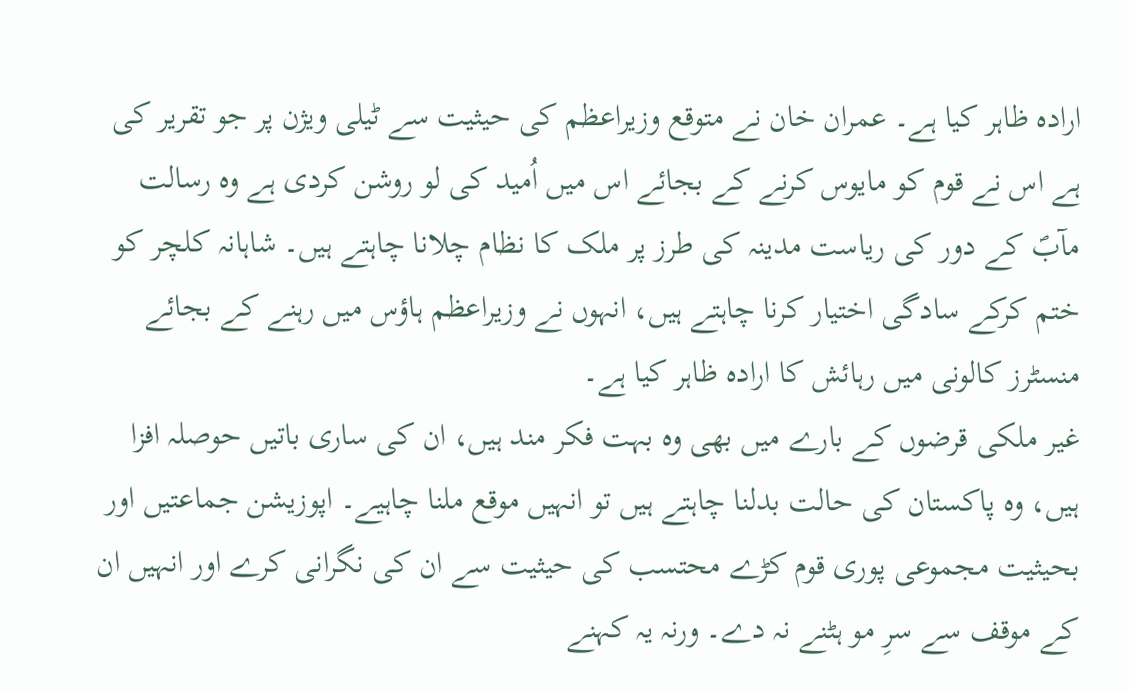ارادہ ظاہر کیا ہے۔ عمران خان نے متوقع وزیراعظم کی حیثیت سے ٹیلی ویژن پر جو تقریر کی ہے اس نے قوم کو مایوس کرنے کے بجائے اس میں اُمید کی لو روشن کردی ہے وہ رسالت مآبؐ کے دور کی ریاست مدینہ کی طرز پر ملک کا نظام چلانا چاہتے ہیں۔ شاہانہ کلچر کو ختم کرکے سادگی اختیار کرنا چاہتے ہیں، انہوں نے وزیراعظم ہاؤس میں رہنے کے بجائے منسٹرز کالونی میں رہائش کا ارادہ ظاہر کیا ہے۔
غیر ملکی قرضوں کے بارے میں بھی وہ بہت فکر مند ہیں، ان کی ساری باتیں حوصلہ افزا ہیں، وہ پاکستان کی حالت بدلنا چاہتے ہیں تو انہیں موقع ملنا چاہیے۔ اپوزیشن جماعتیں اور بحیثیت مجموعی پوری قوم کڑے محتسب کی حیثیت سے ان کی نگرانی کرے اور انہیں ان کے موقف سے سرِ مو ہٹنے نہ دے۔ ورنہ یہ کہنے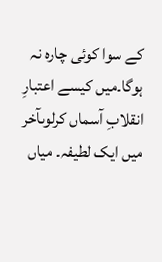کے سوا کوئی چارہ نہ ہوگا۔میں کیسے اعتبارِ انقلابِ آسماں کرلوںآخر میں ایک لطیفہ۔ میاں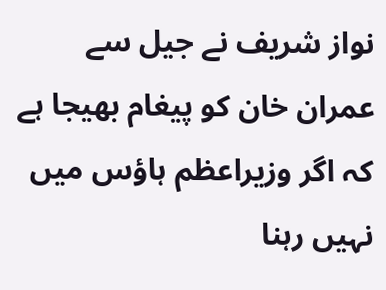نواز شریف نے جیل سے عمران خان کو پیغام بھیجا ہے کہ اگر وزیراعظم ہاؤس میں نہیں رہنا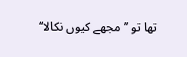تھا تو ’’مجھے کیوں نکالا‘‘